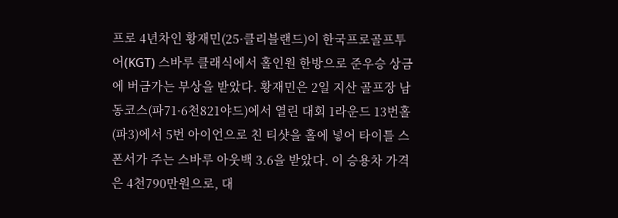프로 4년차인 황재민(25·클리블랜드)이 한국프로골프투어(KGT) 스바루 클래식에서 홀인원 한방으로 준우승 상금에 버금가는 부상을 받았다. 황재민은 2일 지산 골프장 남동코스(파71·6천821야드)에서 열린 대회 1라운드 13번홀(파3)에서 5번 아이언으로 친 티샷을 홀에 넣어 타이틀 스폰서가 주는 스바루 아웃백 3.6을 받았다. 이 승용차 가격은 4천790만원으로, 대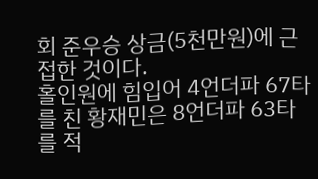회 준우승 상금(5천만원)에 근접한 것이다.
홀인원에 힘입어 4언더파 67타를 친 황재민은 8언더파 63타를 적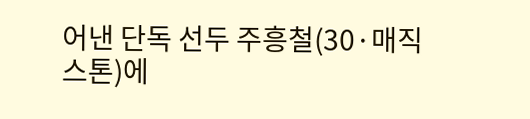어낸 단독 선두 주흥철(30·매직스톤)에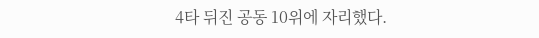4타 뒤진 공동 10위에 자리했다.